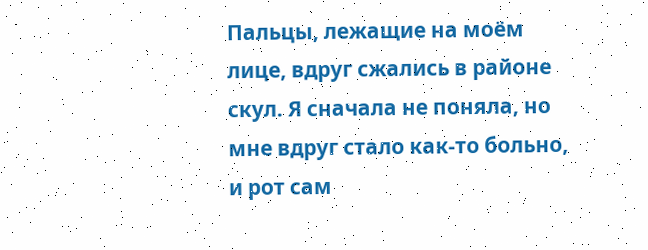Пальцы, лежащие на моём лице, вдруг сжались в районе скул. Я сначала не поняла, но мне вдруг стало как-то больно, и рот сам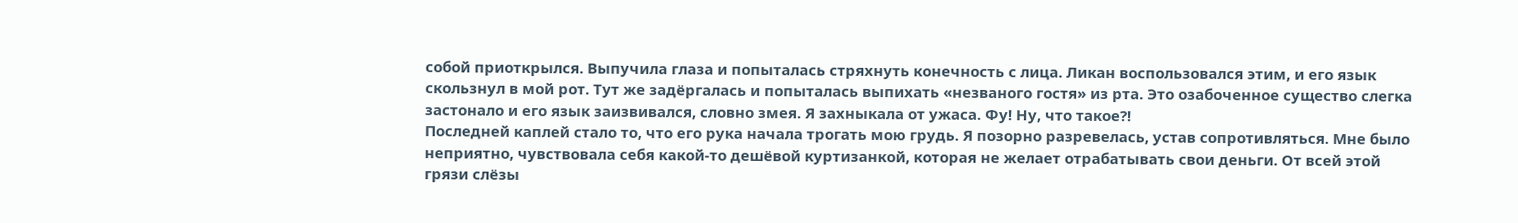собой приоткрылся. Выпучила глаза и попыталась стряхнуть конечность с лица. Ликан воспользовался этим, и его язык скользнул в мой рот. Тут же задёргалась и попыталась выпихать «незваного гостя» из рта. Это озабоченное существо слегка застонало и его язык заизвивался, словно змея. Я захныкала от ужаса. Фу! Ну, что такое?!
Последней каплей стало то, что его рука начала трогать мою грудь. Я позорно разревелась, устав сопротивляться. Мне было неприятно, чувствовала себя какой-то дешёвой куртизанкой, которая не желает отрабатывать свои деньги. От всей этой грязи слёзы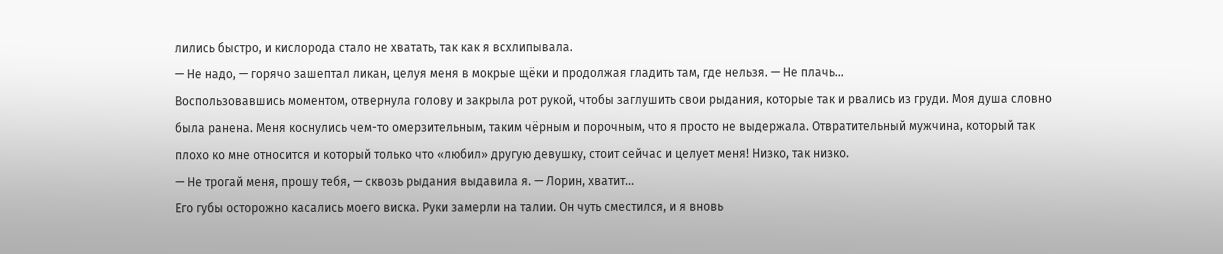лились быстро, и кислорода стало не хватать, так как я всхлипывала.
— Не надо, — горячо зашептал ликан, целуя меня в мокрые щёки и продолжая гладить там, где нельзя. — Не плачь…
Воспользовавшись моментом, отвернула голову и закрыла рот рукой, чтобы заглушить свои рыдания, которые так и рвались из груди. Моя душа словно была ранена. Меня коснулись чем-то омерзительным, таким чёрным и порочным, что я просто не выдержала. Отвратительный мужчина, который так плохо ко мне относится и который только что «любил» другую девушку, стоит сейчас и целует меня! Низко, так низко.
— Не трогай меня, прошу тебя, — сквозь рыдания выдавила я. — Лорин, хватит…
Его губы осторожно касались моего виска. Руки замерли на талии. Он чуть сместился, и я вновь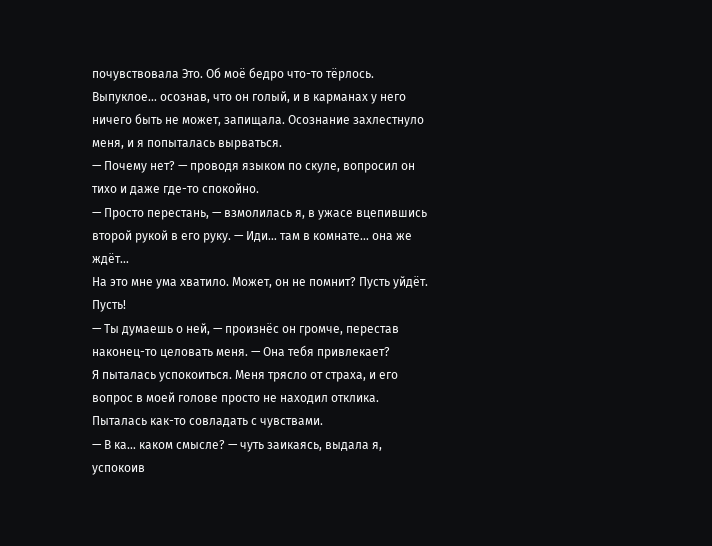почувствовала Это. Об моё бедро что-то тёрлось. Выпуклое… осознав, что он голый, и в карманах у него ничего быть не может, запищала. Осознание захлестнуло меня, и я попыталась вырваться.
— Почему нет? — проводя языком по скуле, вопросил он тихо и даже где-то спокойно.
— Просто перестань, — взмолилась я, в ужасе вцепившись второй рукой в его руку. — Иди… там в комнате… она же ждёт…
На это мне ума хватило. Может, он не помнит? Пусть уйдёт. Пусть!
— Ты думаешь о ней, — произнёс он громче, перестав наконец-то целовать меня. — Она тебя привлекает?
Я пыталась успокоиться. Меня трясло от страха, и его вопрос в моей голове просто не находил отклика. Пыталась как-то совладать с чувствами.
— В ка… каком смысле? — чуть заикаясь, выдала я, успокоив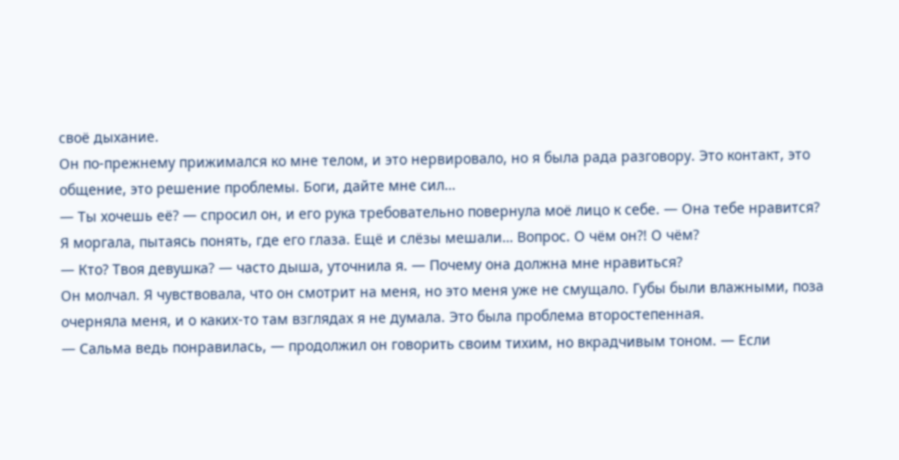своё дыхание.
Он по-прежнему прижимался ко мне телом, и это нервировало, но я была рада разговору. Это контакт, это общение, это решение проблемы. Боги, дайте мне сил…
— Ты хочешь её? — спросил он, и его рука требовательно повернула моё лицо к себе. — Она тебе нравится?
Я моргала, пытаясь понять, где его глаза. Ещё и слёзы мешали… Вопрос. О чём он?! О чём?
— Кто? Твоя девушка? — часто дыша, уточнила я. — Почему она должна мне нравиться?
Он молчал. Я чувствовала, что он смотрит на меня, но это меня уже не смущало. Губы были влажными, поза очерняла меня, и о каких-то там взглядах я не думала. Это была проблема второстепенная.
— Сальма ведь понравилась, — продолжил он говорить своим тихим, но вкрадчивым тоном. — Если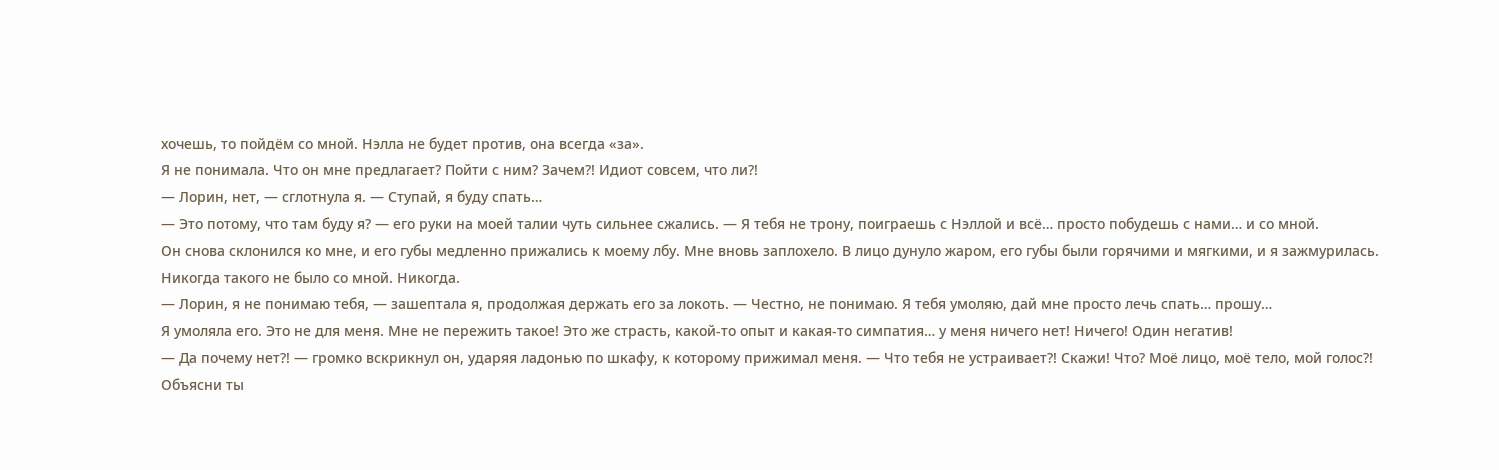хочешь, то пойдём со мной. Нэлла не будет против, она всегда «за».
Я не понимала. Что он мне предлагает? Пойти с ним? Зачем?! Идиот совсем, что ли?!
— Лорин, нет, — сглотнула я. — Ступай, я буду спать…
— Это потому, что там буду я? — его руки на моей талии чуть сильнее сжались. — Я тебя не трону, поиграешь с Нэллой и всё… просто побудешь с нами… и со мной.
Он снова склонился ко мне, и его губы медленно прижались к моему лбу. Мне вновь заплохело. В лицо дунуло жаром, его губы были горячими и мягкими, и я зажмурилась. Никогда такого не было со мной. Никогда.
— Лорин, я не понимаю тебя, — зашептала я, продолжая держать его за локоть. — Честно, не понимаю. Я тебя умоляю, дай мне просто лечь спать… прошу…
Я умоляла его. Это не для меня. Мне не пережить такое! Это же страсть, какой-то опыт и какая-то симпатия… у меня ничего нет! Ничего! Один негатив!
— Да почему нет?! — громко вскрикнул он, ударяя ладонью по шкафу, к которому прижимал меня. — Что тебя не устраивает?! Скажи! Что? Моё лицо, моё тело, мой голос?! Объясни ты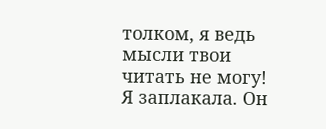толком, я ведь мысли твои читать не могу!
Я заплакала. Он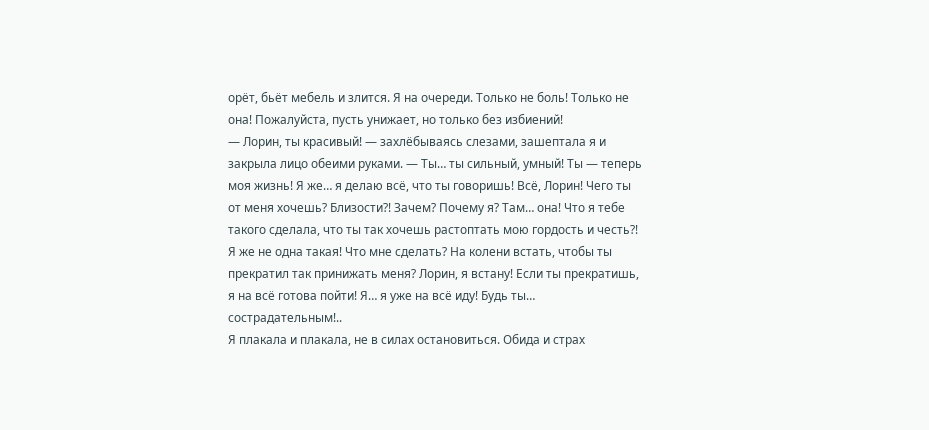орёт, бьёт мебель и злится. Я на очереди. Только не боль! Только не она! Пожалуйста, пусть унижает, но только без избиений!
— Лорин, ты красивый! — захлёбываясь слезами, зашептала я и закрыла лицо обеими руками. — Ты… ты сильный, умный! Ты — теперь моя жизнь! Я же… я делаю всё, что ты говоришь! Всё, Лорин! Чего ты от меня хочешь? Близости?! Зачем? Почему я? Там… она! Что я тебе такого сделала, что ты так хочешь растоптать мою гордость и честь?! Я же не одна такая! Что мне сделать? На колени встать, чтобы ты прекратил так принижать меня? Лорин, я встану! Если ты прекратишь, я на всё готова пойти! Я… я уже на всё иду! Будь ты… сострадательным!..
Я плакала и плакала, не в силах остановиться. Обида и страх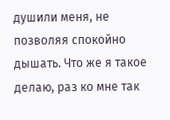душили меня, не позволяя спокойно дышать. Что же я такое делаю, раз ко мне так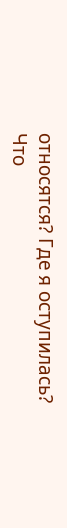относятся? Где я оступилась? Что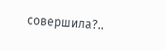совершила?..